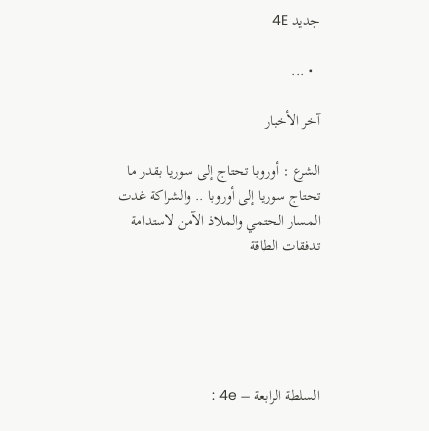جديد 4E

  • ...

آخر الأخبار

الشرع : أوروبا تحتاج إلى سوريا بقدر ما تحتاج سوريا إلى أوروبا .. والشراكة غدت المسار الحتمي والملاذ الآمن لاستدامة تدفقات الطاقة





السلطة الرابعة – 4e :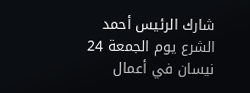شارك الرئيس أحمد الشرع يوم الجمعة 24 نيسان في أعمال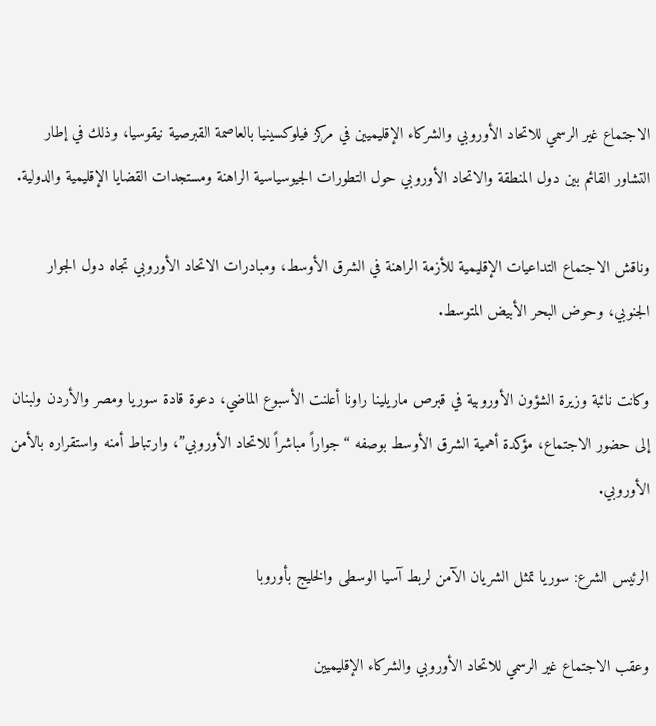الاجتماع غير الرسمي للاتحاد الأوروبي والشركاء الإقليميين في مركز فيلوكسينيا بالعاصمة القبرصية نيقوسيا، وذلك في إطار التشاور القائم بين دول المنطقة والاتحاد الأوروبي حول التطورات الجيوسياسية الراهنة ومستجدات القضايا الإقليمية والدولية.

وناقش الاجتماع التداعيات الإقليمية للأزمة الراهنة في الشرق الأوسط، ومبادرات الاتحاد الأوروبي تجاه دول الجوار الجنوبي، وحوض البحر الأبيض المتوسط.

وكانت نائبة وزيرة الشؤون الأوروبية في قبرص ماريلينا راونا أعلنت الأسبوع الماضي، دعوة قادة سوريا ومصر والأردن ولبنان إلى حضور الاجتماع، مؤكدة أهمية الشرق الأوسط بوصفه “جواراً مباشراً للاتحاد الأوروبي”، وارتباط أمنه واستقراره بالأمن الأوروبي.

الرئيس الشرع: سوريا تمثل الشريان الآمن لربط آسيا الوسطى والخليج بأوروبا

وعقب الاجتماع غير الرسمي للاتحاد الأوروبي والشركاء الإقليميين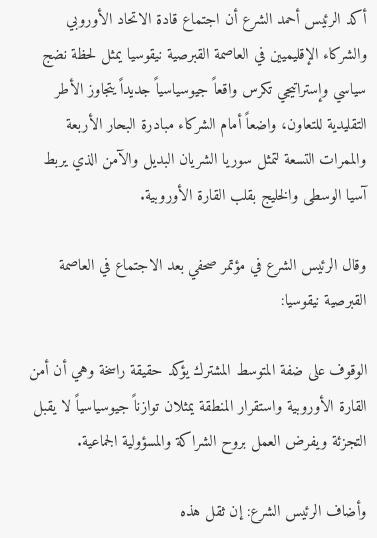أكد الرئيس أحمد الشرع أن اجتماع قادة الاتحاد الأوروبي والشركاء الإقليميين في العاصمة القبرصية نيقوسيا يمثل لحظة نضج سياسي وإستراتيجي تكرس واقعاً جيوسياسياً جديداً يتجاوز الأطر التقليدية للتعاون، واضعاً أمام الشركاء مبادرة البحار الأربعة والممرات التسعة لتمثل سوريا الشريان البديل والآمن الذي يربط آسيا الوسطى والخليج بقلب القارة الأوروبية.

وقال الرئيس الشرع في مؤتمر صحفي بعد الاجتماع في العاصمة القبرصية نيقوسيا:

الوقوف على ضفة المتوسط المشترك يؤكد حقيقة راسخة وهي أن أمن القارة الأوروبية واستقرار المنطقة يمثلان توازناً جيوسياسياً لا يقبل التجزئة ويفرض العمل بروح الشراكة والمسؤولية الجماعية.

وأضاف الرئيس الشرع: إن ثقل هذه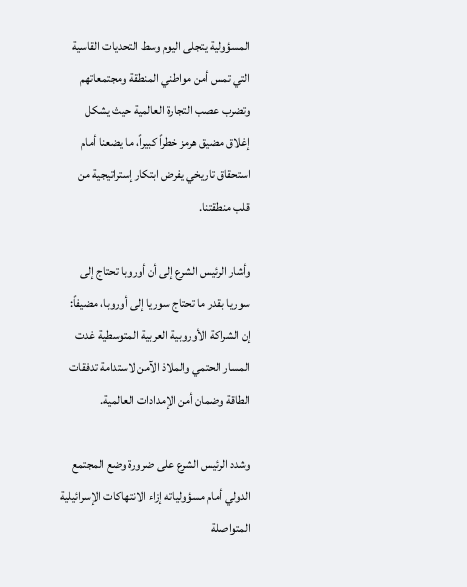المسؤولية يتجلى اليوم وسط التحديات القاسية التي تمس أمن مواطني المنطقة ومجتمعاتهم وتضرب عصب التجارة العالمية حيث يشكل إغلاق مضيق هرمز خطراً كبيراً، ما يضعنا أمام استحقاق تاريخي يفرض ابتكار إستراتيجية من قلب منطقتنا.

وأشار الرئيس الشرع إلى أن أوروبا تحتاج إلى سوريا بقدر ما تحتاج سوريا إلى أوروبا، مضيفاً: إن الشراكة الأوروبية العربية المتوسطية غدت المسار الحتمي والملاذ الآمن لاستدامة تدفقات الطاقة وضمان أمن الإمدادات العالمية.

وشدد الرئيس الشرع على ضرورة وضع المجتمع الدولي أمام مسؤولياته إزاء الانتهاكات الإسرائيلية المتواصلة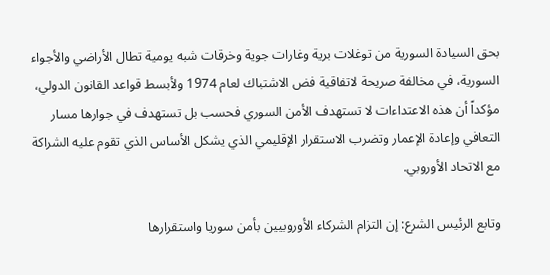بحق السيادة السورية من توغلات برية وغارات جوية وخرقات شبه يومية تطال الأراضي والأجواء السورية، في مخالفة صريحة لاتفاقية فض الاشتباك لعام 1974 ولأبسط قواعد القانون الدولي، مؤكداً أن هذه الاعتداءات لا تستهدف الأمن السوري فحسب بل تستهدف في جوارها مسار التعافي وإعادة الإعمار وتضرب الاستقرار الإقليمي الذي يشكل الأساس الذي تقوم عليه الشراكة مع الاتحاد الأوروبي.

وتابع الرئيس الشرع: إن التزام الشركاء الأوروبيين بأمن سوريا واستقرارها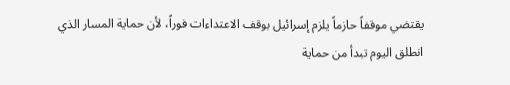يقتضي موقفاً حازماً يلزم إسرائيل بوقف الاعتداءات فوراً، لأن حماية المسار الذي انطلق اليوم تبدأ من حماية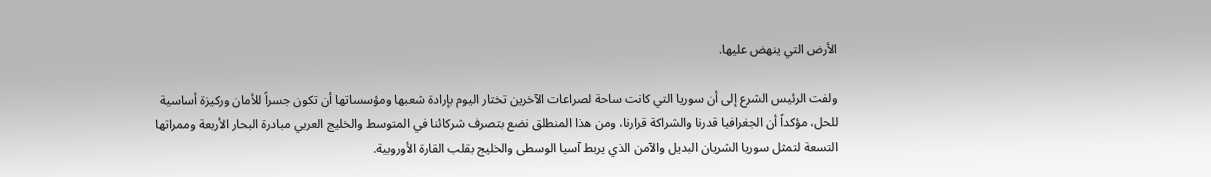الأرض التي ينهض عليها.

ولفت الرئيس الشرع إلى أن سوريا التي كانت ساحة لصراعات الآخرين تختار اليوم بإرادة شعبها ومؤسساتها أن تكون جسراً للأمان وركيزة أساسية للحل، مؤكداً أن الجغرافيا قدرنا والشراكة قرارنا، ومن هذا المنطلق نضع بتصرف شركائنا في المتوسط والخليج العربي مبادرة البحار الأربعة وممراتها التسعة لتمثل سوريا الشريان البديل والآمن الذي يربط آسيا الوسطى والخليج بقلب القارة الأوروبية.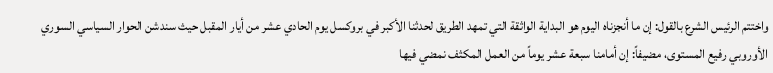واختتم الرئيس الشرع بالقول: إن ما أنجزناه اليوم هو البداية الواثقة التي تمهد الطريق لحدثنا الأكبر في بروكسل يوم الحادي عشر من أيار المقبل حيث سندشن الحوار السياسي السوري الأوروبي رفيع المستوى، مضيفاً: إن أمامنا سبعة عشر يوماً من العمل المكثف نمضي فيها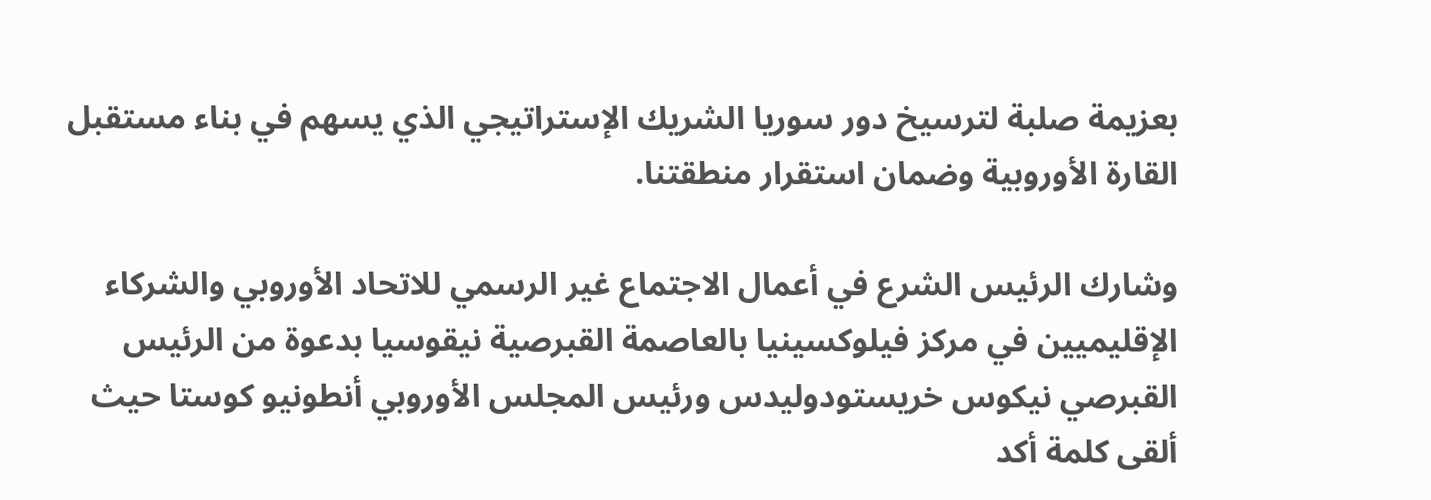بعزيمة صلبة لترسيخ دور سوريا الشريك الإستراتيجي الذي يسهم في بناء مستقبل القارة الأوروبية وضمان استقرار منطقتنا.

وشارك الرئيس الشرع في أعمال الاجتماع غير الرسمي للاتحاد الأوروبي والشركاء الإقليميين في مركز فيلوكسينيا بالعاصمة القبرصية نيقوسيا بدعوة من الرئيس القبرصي نيكوس خريستودوليدس ورئيس المجلس الأوروبي أنطونيو كوستا حيث ألقى كلمة أكد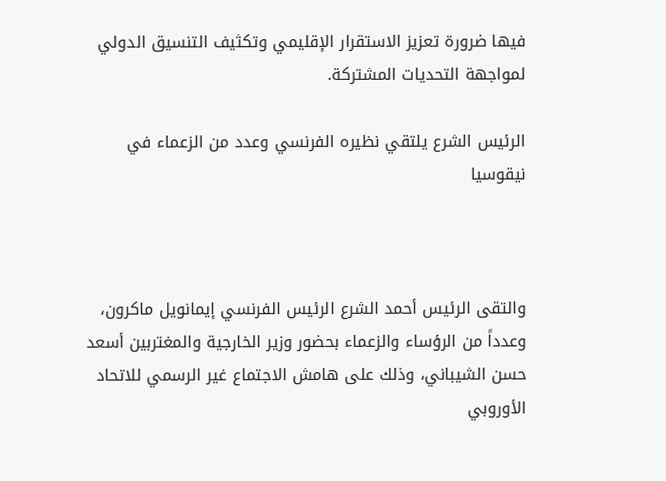فيها ضرورة تعزيز الاستقرار الإقليمي وتكثيف التنسيق الدولي لمواجهة التحديات المشتركة.

الرئيس الشرع يلتقي نظيره الفرنسي وعدد من الزعماء في نيقوسيا



والتقى الرئيس أحمد الشرع الرئيس الفرنسي إيمانويل ماكرون، وعدداً من الرؤساء والزعماء بحضور وزير الخارجية والمغتربين أسعد حسن الشيباني، وذلك على هامش الاجتماع غير الرسمي للاتحاد الأوروبي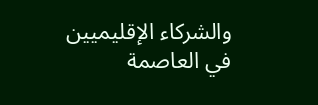والشركاء الإقليميين في العاصمة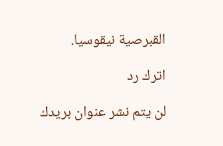القبرصية نيقوسيا.

اترك رد

لن يتم نشر عنوان بريدك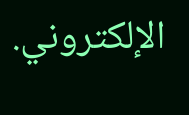الإلكتروني.